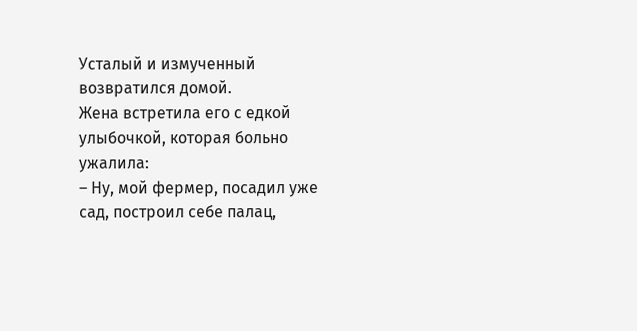Усталый и измученный возвратился домой.
Жена встретила его с едкой улыбочкой, которая больно ужалила:
– Ну, мой фермер, посадил уже сад, построил себе палац,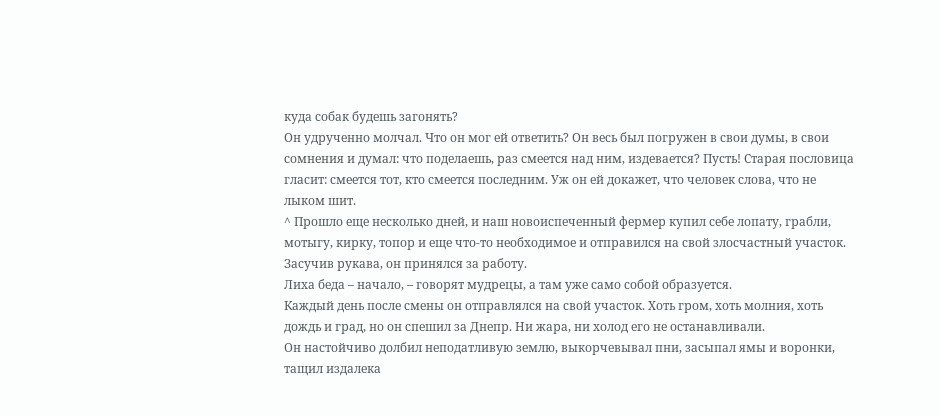куда собак будешь загонять?
Он удрученно молчал. Что он мог ей ответить? Он весь был погружен в свои думы, в свои сомнения и думал: что поделаешь, раз смеется над ним, издевается? Пусть! Старая пословица гласит: смеется тот, кто смеется последним. Уж он ей докажет, что человек слова, что не лыком шит.
^ Прошло еще несколько дней, и наш новоиспеченный фермер купил себе лопату, грабли, мотыгу, кирку, топор и еще что-то необходимое и отправился на свой злосчастный участок.
Засучив рукава, он принялся за работу.
Лиха беда – начало, – говорят мудрецы, а там уже само собой образуется.
Каждый день после смены он отправлялся на свой участок. Хоть гром, хоть молния, хоть дождь и град, но он спешил за Днепр. Ни жара, ни холод его не останавливали.
Он настойчиво долбил неподатливую землю, выкорчевывал пни, засыпал ямы и воронки, тащил издалека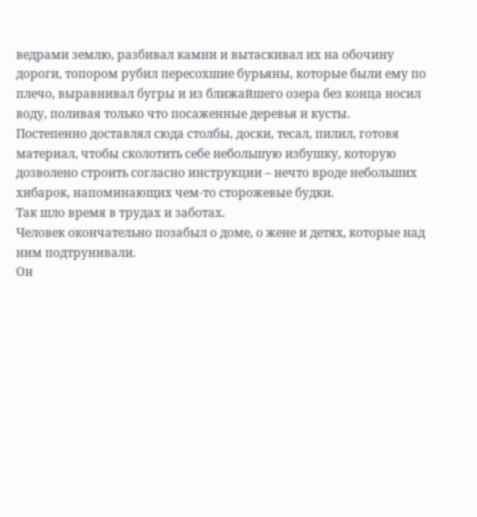ведрами землю, разбивал камни и вытаскивал их на обочину дороги, топором рубил пересохшие бурьяны, которые были ему по плечо, выравнивал бугры и из ближайшего озера без конца носил воду, поливая только что посаженные деревья и кусты.
Постепенно доставлял сюда столбы, доски, тесал, пилил, готовя материал, чтобы сколотить себе небольшую избушку, которую дозволено строить согласно инструкции – нечто вроде небольших хибарок, напоминающих чем-то сторожевые будки.
Так шло время в трудах и заботах.
Человек окончательно позабыл о доме, о жене и детях, которые над ним подтрунивали.
Он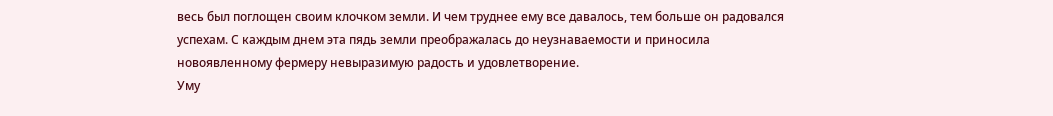весь был поглощен своим клочком земли. И чем труднее ему все давалось, тем больше он радовался успехам. С каждым днем эта пядь земли преображалась до неузнаваемости и приносила новоявленному фермеру невыразимую радость и удовлетворение.
Уму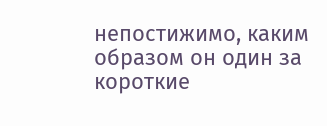непостижимо, каким образом он один за короткие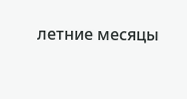летние месяцы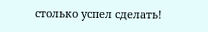столько успел сделать!